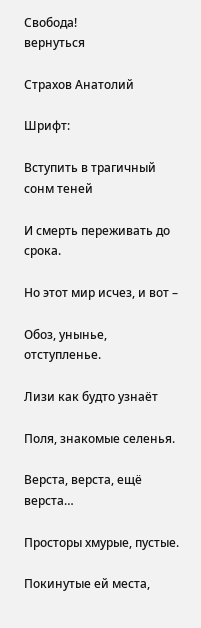Свобода!
вернуться

Страхов Анатолий

Шрифт:

Вступить в трагичный сонм теней

И смерть переживать до срока.

Но этот мир исчез, и вот –

Обоз, унынье, отступленье.

Лизи как будто узнаёт

Поля, знакомые селенья.

Верста, верста, ещё верста…

Просторы хмурые, пустые.

Покинутые ей места,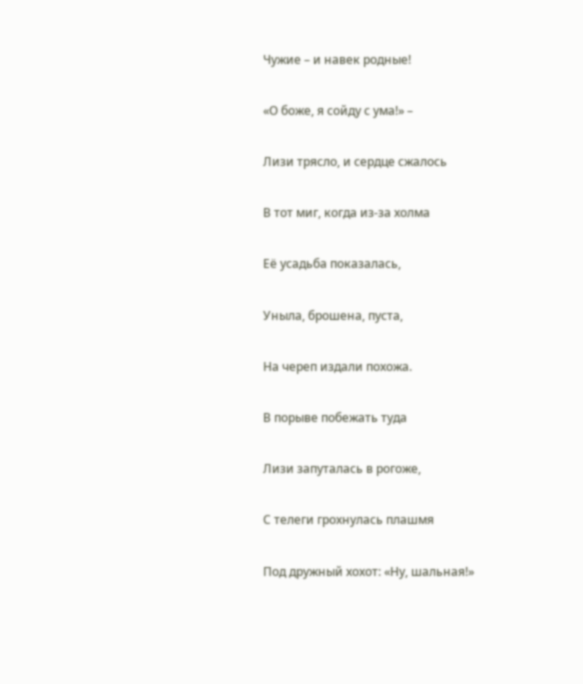Чужие – и навек родные!

«О боже, я сойду с ума!» –

Лизи трясло, и сердце сжалось

В тот миг, когда из-за холма

Её усадьба показалась,

Уныла, брошена, пуста,

На череп издали похожа.

В порыве побежать туда

Лизи запуталась в рогоже,

С телеги грохнулась плашмя

Под дружный хохот: «Ну, шальная!»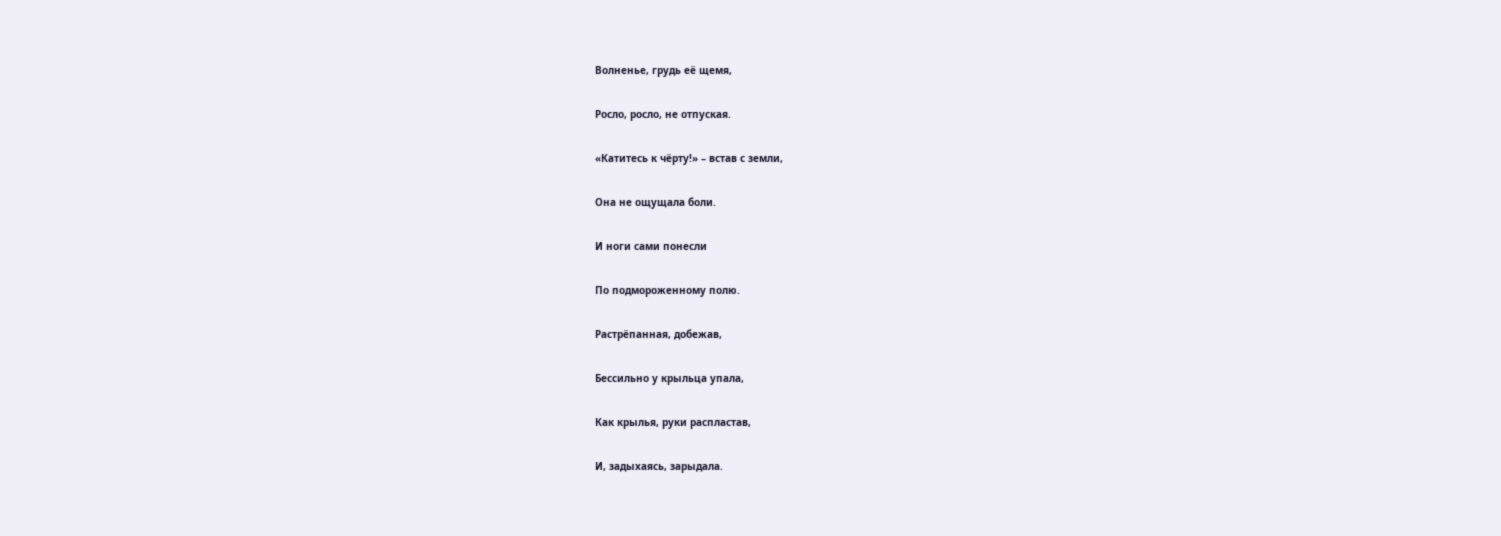Волненье, грудь её щемя,

Росло, росло, не отпуская.

«Катитесь к чёрту!» – встав с земли,

Она не ощущала боли.

И ноги сами понесли

По подмороженному полю.

Растрёпанная, добежав,

Бессильно у крыльца упала,

Как крылья, руки распластав,

И, задыхаясь, зарыдала.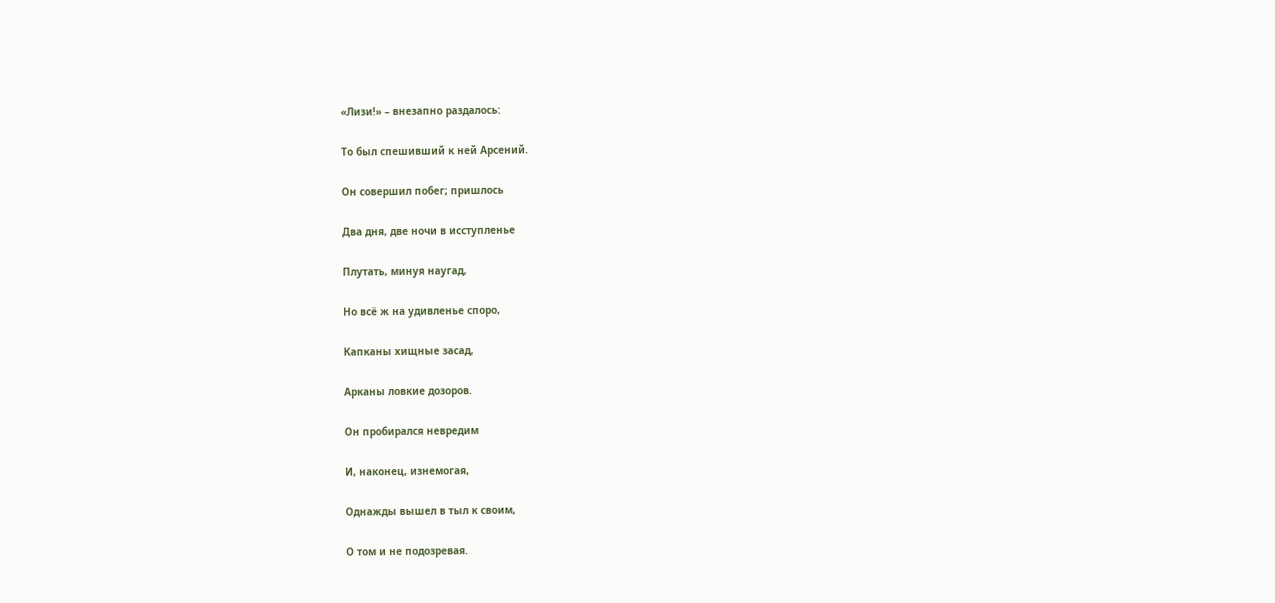«Лизи!» – внезапно раздалось:

То был спешивший к ней Арсений.

Он совершил побег; пришлось

Два дня, две ночи в исступленье

Плутать, минуя наугад,

Но всё ж на удивленье споро,

Капканы хищные засад,

Арканы ловкие дозоров.

Он пробирался невредим

И, наконец, изнемогая,

Однажды вышел в тыл к своим,

О том и не подозревая.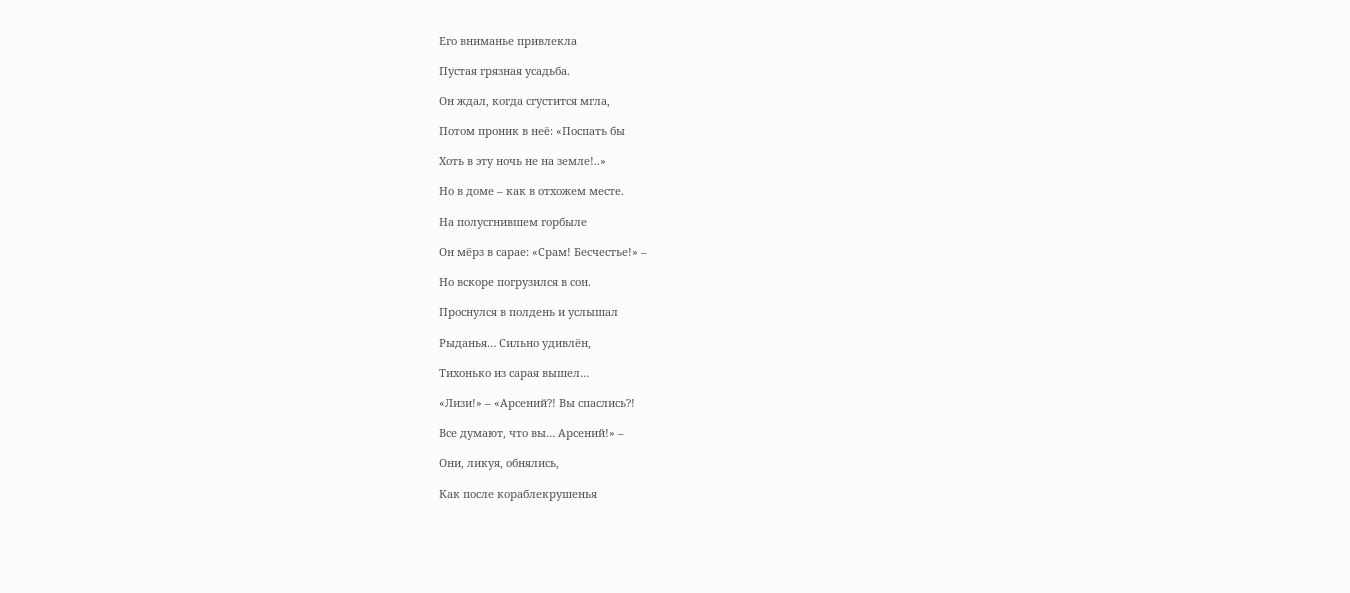Его вниманье привлекла

Пустая грязная усадьба.

Он ждал, когда сгустится мгла,

Потом проник в неё: «Поспать бы

Хоть в эту ночь не на земле!..»

Но в доме – как в отхожем месте.

На полусгнившем горбыле

Он мёрз в сарае: «Срам! Бесчестье!» –

Но вскоре погрузился в сон.

Проснулся в полдень и услышал

Рыданья… Сильно удивлён,

Тихонько из сарая вышел…

«Лизи!» – «Арсений?! Вы спаслись?!

Все думают, что вы… Арсений!» –

Они, ликуя, обнялись,

Как после кораблекрушенья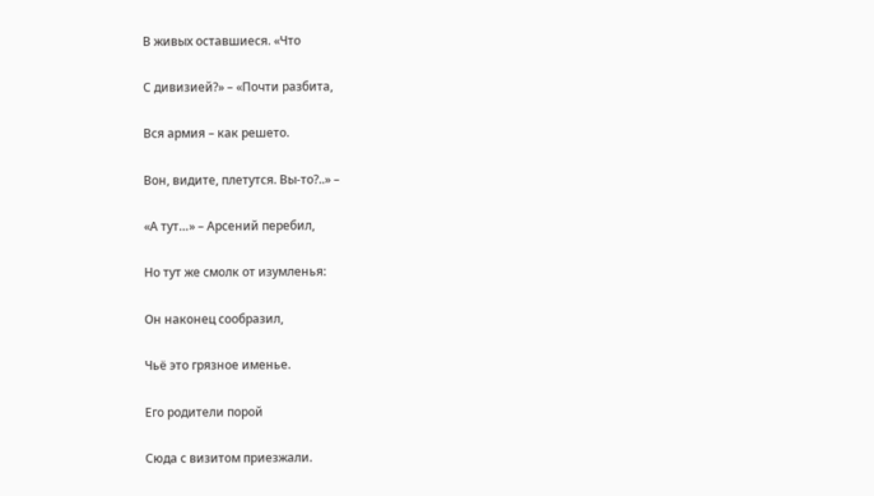В живых оставшиеся. «Что

С дивизией?» – «Почти разбита,

Вся армия – как решето.

Вон, видите, плетутся. Вы-то?..» –

«А тут…» – Арсений перебил,

Но тут же смолк от изумленья:

Он наконец сообразил,

Чьё это грязное именье.

Его родители порой

Сюда с визитом приезжали.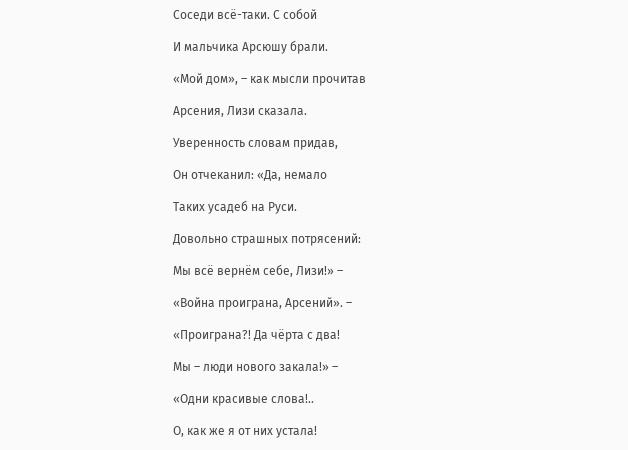Соседи всё-таки. С собой

И мальчика Арсюшу брали.

«Мой дом», – как мысли прочитав

Арсения, Лизи сказала.

Уверенность словам придав,

Он отчеканил: «Да, немало

Таких усадеб на Руси.

Довольно страшных потрясений:

Мы всё вернём себе, Лизи!» –

«Война проиграна, Арсений». –

«Проиграна?! Да чёрта с два!

Мы – люди нового закала!» –

«Одни красивые слова!..

О, как же я от них устала!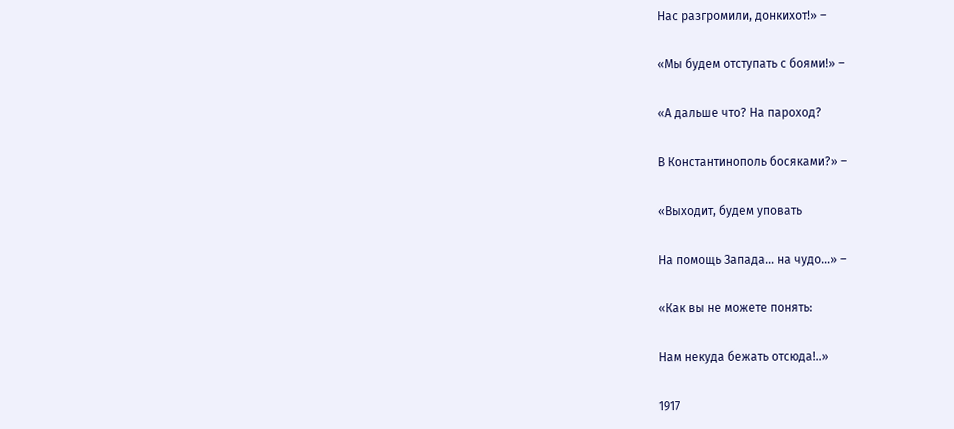Нас разгромили, донкихот!» –

«Мы будем отступать с боями!» –

«А дальше что? На пароход?

В Константинополь босяками?» –

«Выходит, будем уповать

На помощь Запада… на чудо…» –

«Как вы не можете понять:

Нам некуда бежать отсюда!..»

1917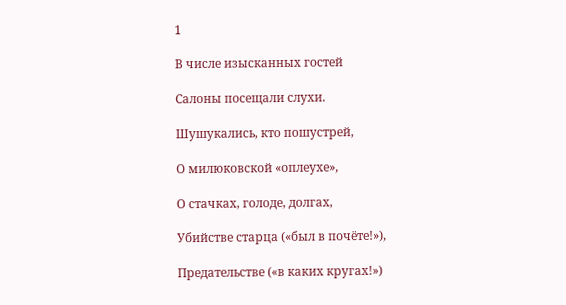1

В числе изысканных гостей

Салоны посещали слухи.

Шушукались, кто пошустрей,

О милюковской «оплеухе»,

О стачках, голоде, долгах,

Убийстве старца («был в почёте!»),

Предательстве («в каких кругах!»)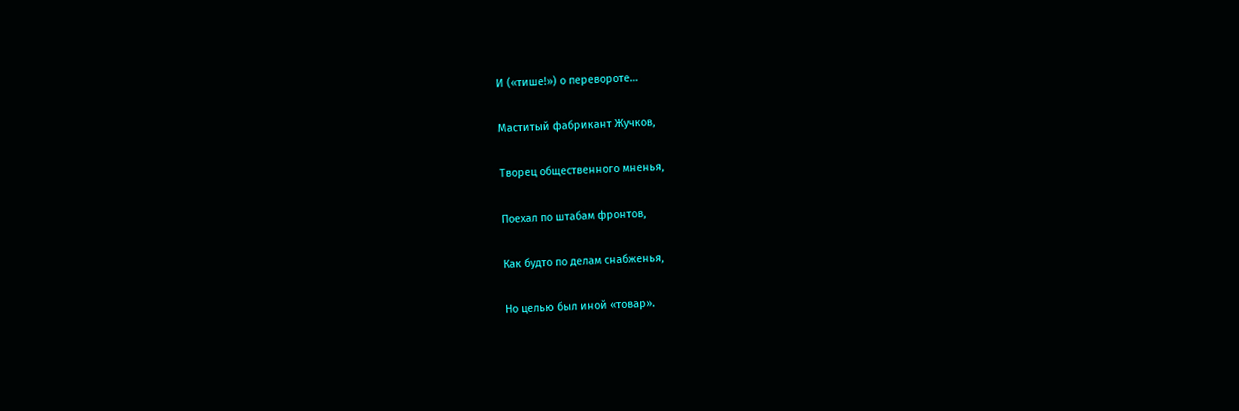И («тише!») о перевороте…

Маститый фабрикант Жучков,

Творец общественного мненья,

Поехал по штабам фронтов,

Как будто по делам снабженья,

Но целью был иной «товар».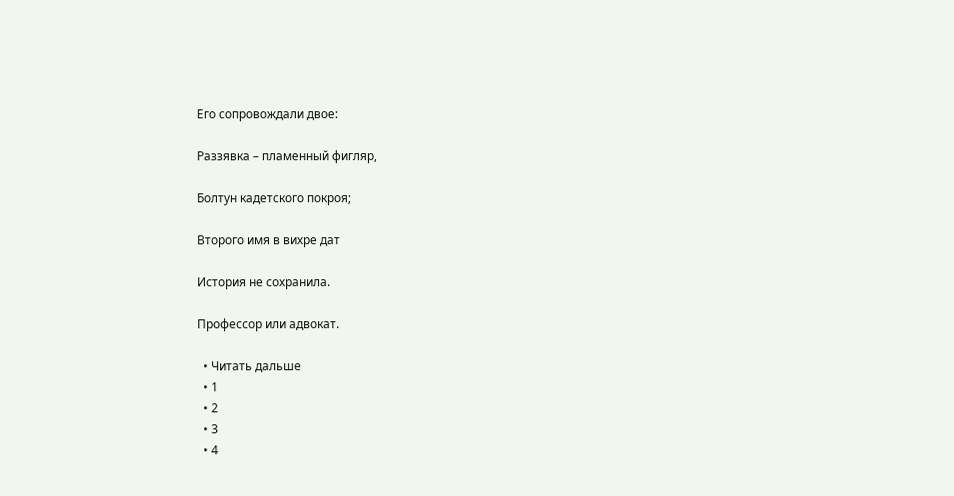Его сопровождали двое:

Раззявка – пламенный фигляр,

Болтун кадетского покроя;

Второго имя в вихре дат

История не сохранила.

Профессор или адвокат.

  • Читать дальше
  • 1
  • 2
  • 3
  • 4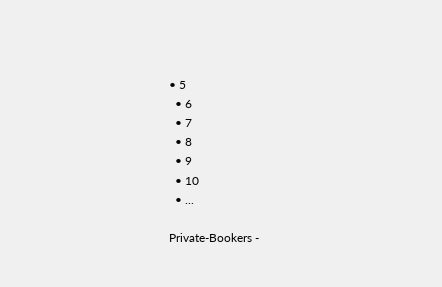• 5
  • 6
  • 7
  • 8
  • 9
  • 10
  • ...

Private-Bookers -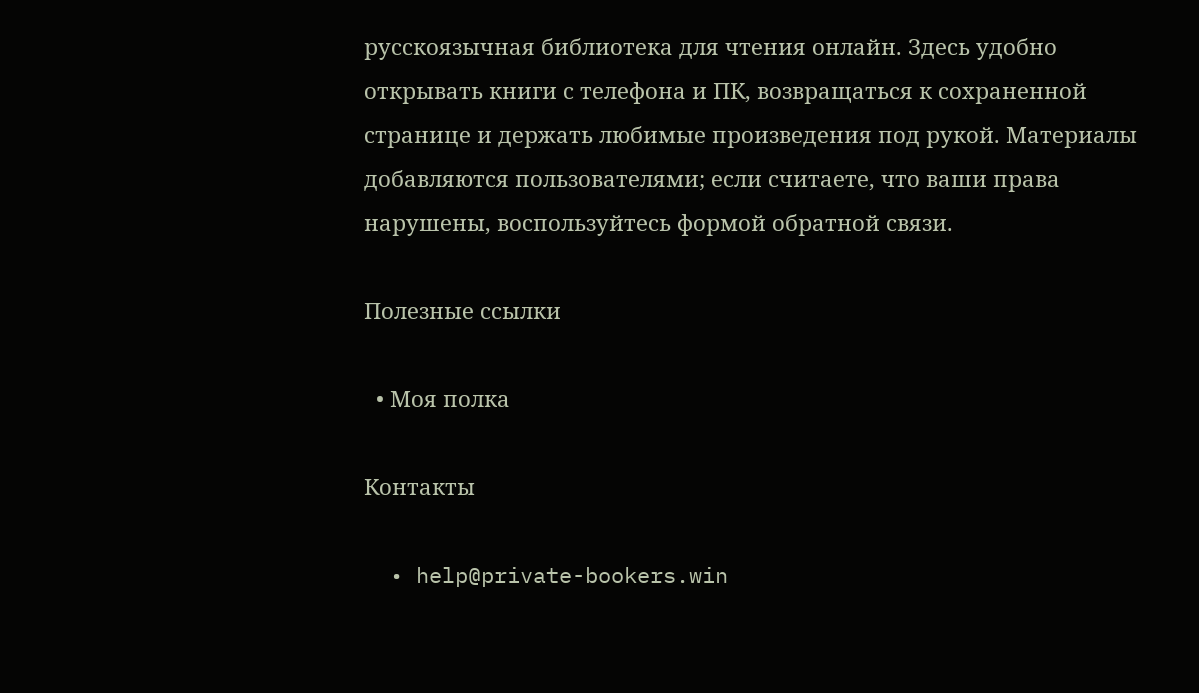русскоязычная библиотека для чтения онлайн. Здесь удобно открывать книги с телефона и ПК, возвращаться к сохраненной странице и держать любимые произведения под рукой. Материалы добавляются пользователями; если считаете, что ваши права нарушены, воспользуйтесь формой обратной связи.

Полезные ссылки

  • Моя полка

Контакты

  • help@private-bookers.win